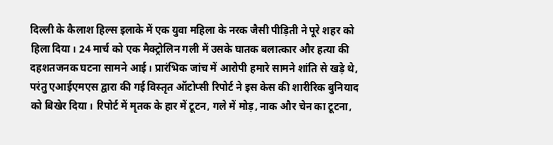दिल्ली के कैलाश हिल्स इलाके में एक युवा महिला के नरक जैसी पीड़िती ने पूरे शहर को हिला दिया। 24 मार्च को एक मैक्ट्रोलिन गली में उसके घातक बलात्कार और हत्या की दहशतजनक घटना सामने आई। प्रारंभिक जांच में आरोपी हमारे सामने शांति से खड़े थे, परंतु एआईएमएस द्वारा की गई विस्तृत ऑटोप्सी रिपोर्ट ने इस केस की शारीरिक बुनियाद को बिखेर दिया। रिपोर्ट में मृतक के हार में टूटन, गले में मोड़, नाक और चेन का टूटना,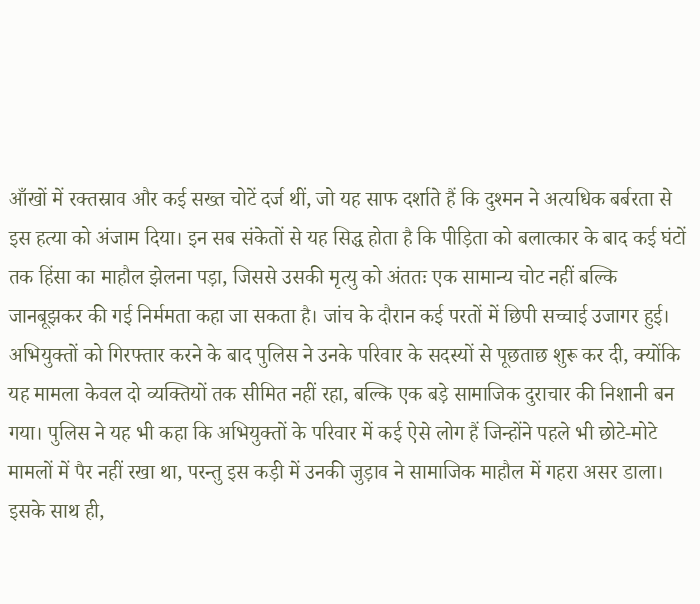आँखों में रक्तस्राव और कई सख्त चोटें दर्ज थीं, जो यह साफ दर्शाते हैं कि दुश्मन ने अत्यधिक बर्बरता से इस हत्या को अंजाम दिया। इन सब संकेतों से यह सिद्ध होता है कि पीड़िता को बलात्कार के बाद कई घंटों तक हिंसा का माहौल झेलना पड़ा, जिससे उसकी मृत्यु को अंततः एक सामान्य चोट नहीं बल्कि जानबूझकर की गई निर्ममता कहा जा सकता है। जांच के दौरान कई परतों में छिपी सच्चाई उजागर हुई। अभियुक्तों को गिरफ्तार करने के बाद पुलिस ने उनके परिवार के सदस्यों से पूछताछ शुरू कर दी, क्योंकि यह मामला केवल दो व्यक्तियों तक सीमित नहीं रहा, बल्कि एक बड़े सामाजिक दुराचार की निशानी बन गया। पुलिस ने यह भी कहा कि अभियुक्तों के परिवार में कई ऐसे लोग हैं जिन्होंने पहले भी छोटे-मोटे मामलों में पैर नहीं रखा था, परन्तु इस कड़ी में उनकी जुड़ाव ने सामाजिक माहौल में गहरा असर डाला। इसके साथ ही,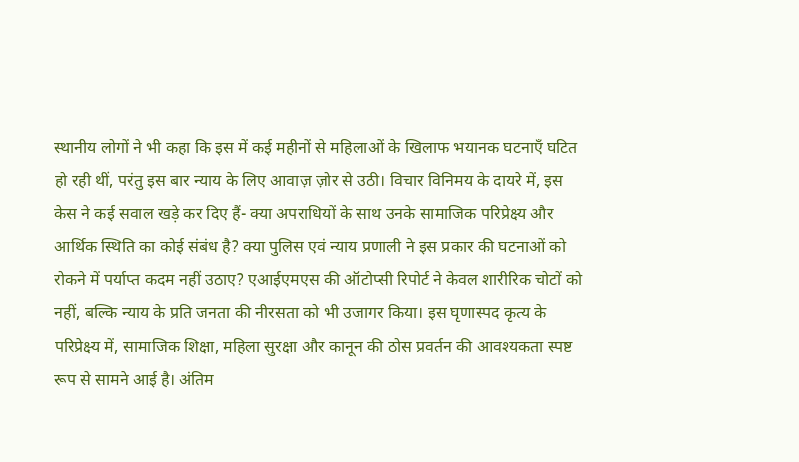स्थानीय लोगों ने भी कहा कि इस में कई महीनों से महिलाओं के खिलाफ भयानक घटनाएँ घटित हो रही थीं, परंतु इस बार न्याय के लिए आवाज़ ज़ोर से उठी। विचार विनिमय के दायरे में, इस केस ने कई सवाल खड़े कर दिए हैं- क्या अपराधियों के साथ उनके सामाजिक परिप्रेक्ष्य और आर्थिक स्थिति का कोई संबंध है? क्या पुलिस एवं न्याय प्रणाली ने इस प्रकार की घटनाओं को रोकने में पर्याप्त कदम नहीं उठाए? एआईएमएस की ऑटोप्सी रिपोर्ट ने केवल शारीरिक चोटों को नहीं, बल्कि न्याय के प्रति जनता की नीरसता को भी उजागर किया। इस घृणास्पद कृत्य के परिप्रेक्ष्य में, सामाजिक शिक्षा, महिला सुरक्षा और कानून की ठोस प्रवर्तन की आवश्यकता स्पष्ट रूप से सामने आई है। अंतिम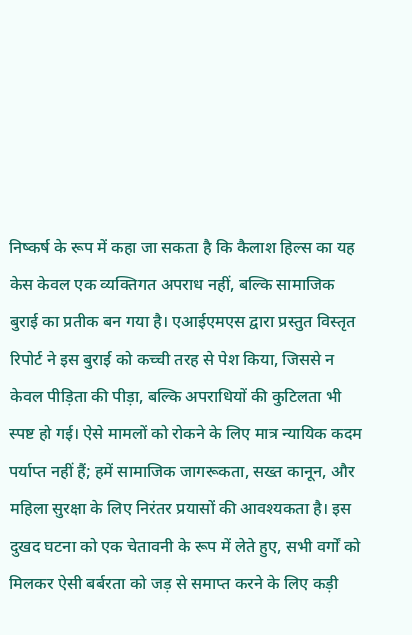निष्कर्ष के रूप में कहा जा सकता है कि कैलाश हिल्स का यह केस केवल एक व्यक्तिगत अपराध नहीं, बल्कि सामाजिक बुराई का प्रतीक बन गया है। एआईएमएस द्वारा प्रस्तुत विस्तृत रिपोर्ट ने इस बुराई को कच्ची तरह से पेश किया, जिससे न केवल पीड़िता की पीड़ा, बल्कि अपराधियों की कुटिलता भी स्पष्ट हो गई। ऐसे मामलों को रोकने के लिए मात्र न्यायिक कदम पर्याप्त नहीं हैं; हमें सामाजिक जागरूकता, सख्त कानून, और महिला सुरक्षा के लिए निरंतर प्रयासों की आवश्यकता है। इस दुखद घटना को एक चेतावनी के रूप में लेते हुए, सभी वर्गों को मिलकर ऐसी बर्बरता को जड़ से समाप्त करने के लिए कड़ी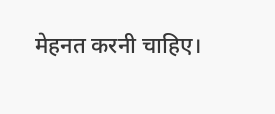मेहनत करनी चाहिए।